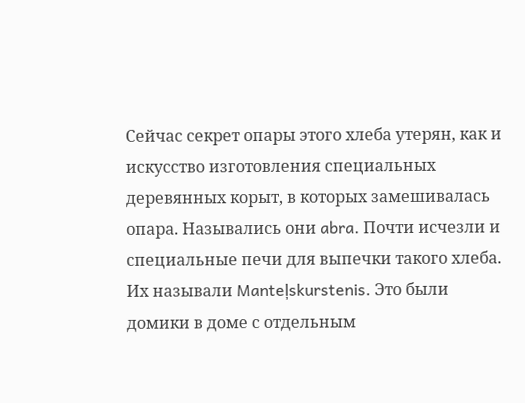Сейчас секрет опары этого хлеба утерян, как и искусство изготовления специальных деревянных корыт, в которых замешивалась опара. Назывались они abra. Почти исчезли и специальные печи для выпечки такого хлеба. Их называли Manteļskurstenis. Это были домики в доме с отдельным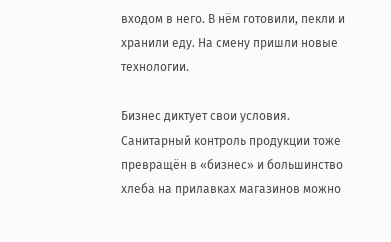входом в него. В нём готовили, пекли и хранили еду. На смену пришли новые технологии.

Бизнес диктует свои условия. Санитарный контроль продукции тоже превращён в «бизнес» и большинство хлеба на прилавках магазинов можно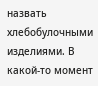назвать хлебобулочными изделиями. В какой-то момент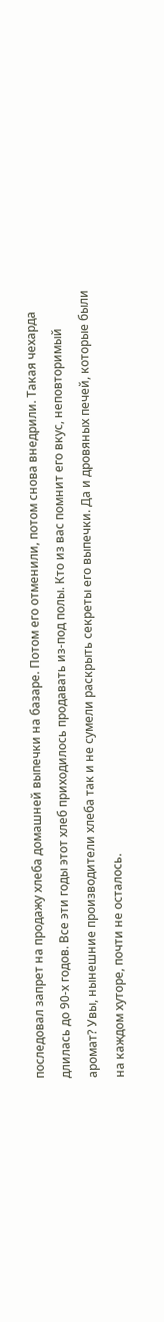последовал запрет на продажу хлеба домашней выпечки на базаре. Потом его отменили, потом снова внедрили. Такая чехарда длилась до 90-х годов. Все эти годы этот хлеб приходилось продавать из-под полы. Кто из вас помнит его вкус, неповторимый аромат? Увы, нынешние производители хлеба так и не сумели раскрыть секреты его выпечки. Да и дровяных печей, которые были на каждом хуторе, почти не осталось.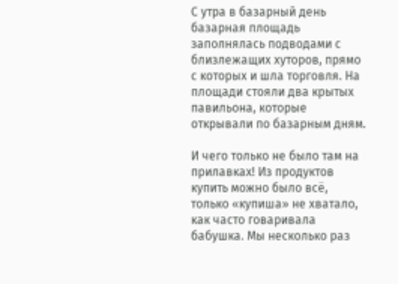С утра в базарный день базарная площадь заполнялась подводами с близлежащих хуторов, прямо с которых и шла торговля. На площади стояли два крытых павильона, которые открывали по базарным дням.

И чего только не было там на прилавках! Из продуктов купить можно было всё, только «купиша» не хватало, как часто говаривала бабушка. Мы несколько раз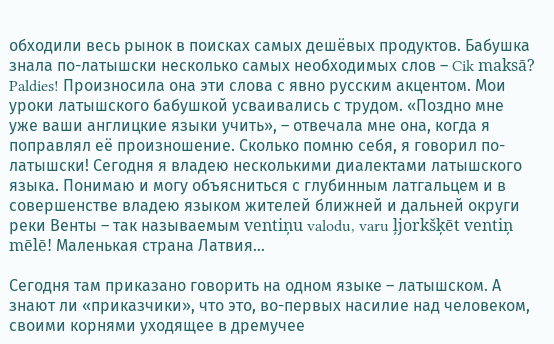обходили весь рынок в поисках самых дешёвых продуктов. Бабушка знала по-латышски несколько самых необходимых слов – Cik maksā? Paldies! Произносила она эти слова с явно русским акцентом. Мои уроки латышского бабушкой усваивались с трудом. «Поздно мне уже ваши англицкие языки учить», – отвечала мне она, когда я поправлял её произношение. Сколько помню себя, я говорил по-латышски! Сегодня я владею несколькими диалектами латышского языка. Понимаю и могу объясниться с глубинным латгальцем и в совершенстве владею языком жителей ближней и дальней округи реки Венты – так называемым ventiņu valodu, varu ļjorkšķēt ventiņ mēlē! Маленькая страна Латвия…

Сегодня там приказано говорить на одном языке – латышском. А знают ли «приказчики», что это, во-первых насилие над человеком, своими корнями уходящее в дремучее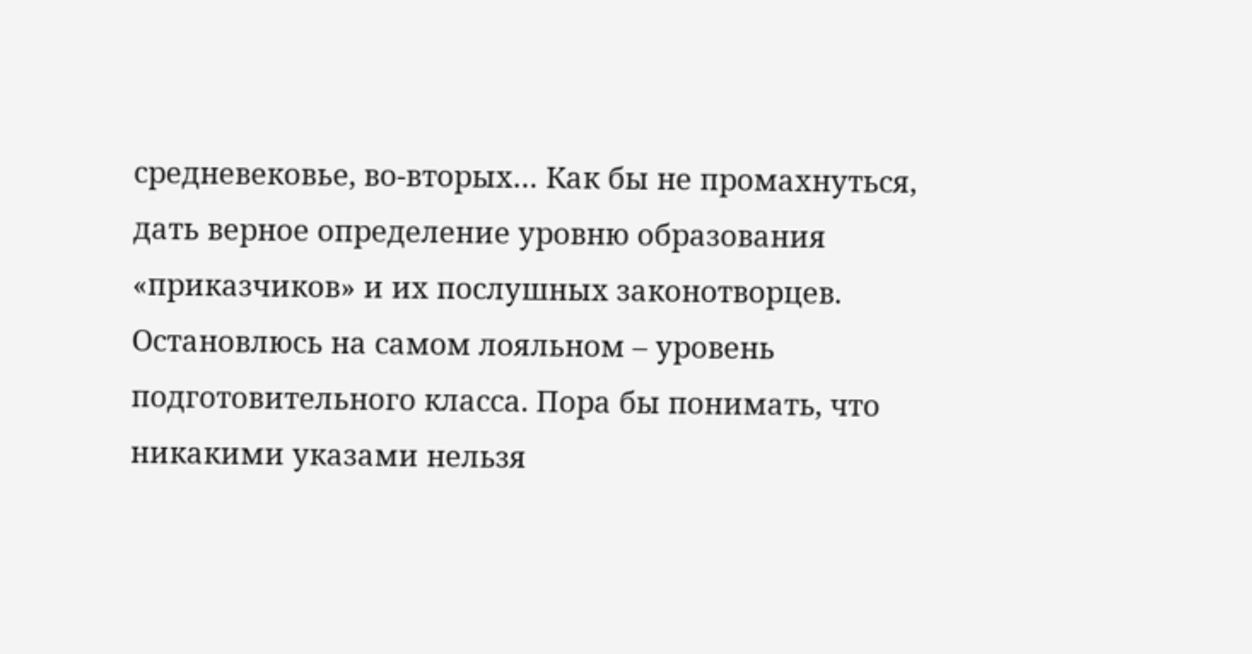средневековье, во-вторых… Как бы не промахнуться, дать верное определение уровню образования «приказчиков» и их послушных законотворцев. Остановлюсь на самом лояльном – уровень подготовительного класса. Пора бы понимать, что никакими указами нельзя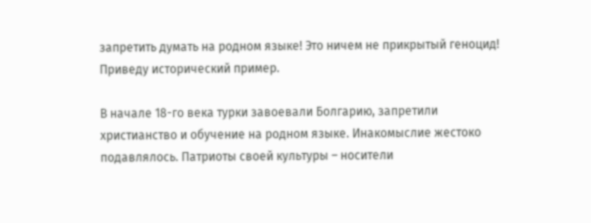запретить думать на родном языке! Это ничем не прикрытый геноцид! Приведу исторический пример.

В начале 18-го века турки завоевали Болгарию, запретили христианство и обучение на родном языке. Инакомыслие жестоко подавлялось. Патриоты своей культуры – носители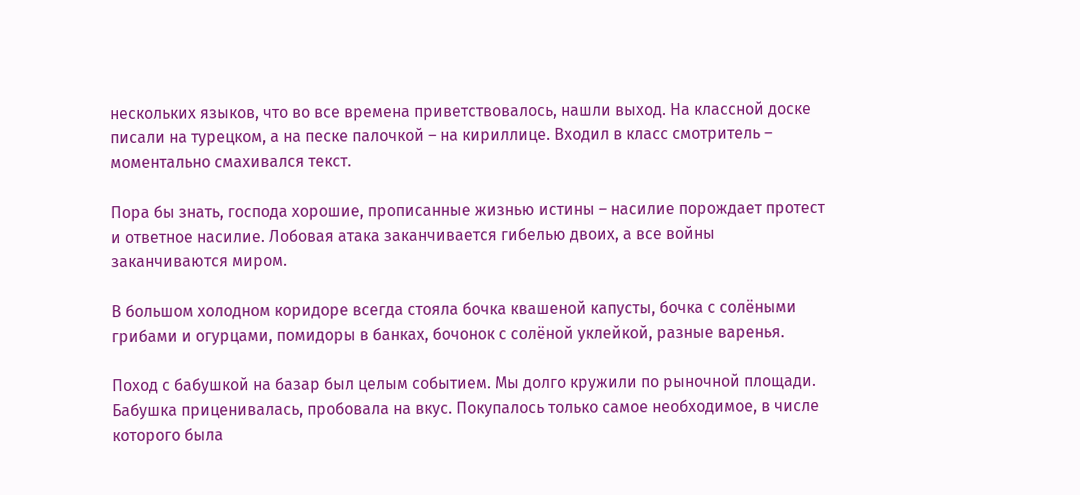нескольких языков, что во все времена приветствовалось, нашли выход. На классной доске писали на турецком, а на песке палочкой – на кириллице. Входил в класс смотритель – моментально смахивался текст.

Пора бы знать, господа хорошие, прописанные жизнью истины – насилие порождает протест и ответное насилие. Лобовая атака заканчивается гибелью двоих, а все войны заканчиваются миром.

В большом холодном коридоре всегда стояла бочка квашеной капусты, бочка с солёными грибами и огурцами, помидоры в банках, бочонок с солёной уклейкой, разные варенья.

Поход с бабушкой на базар был целым событием. Мы долго кружили по рыночной площади. Бабушка приценивалась, пробовала на вкус. Покупалось только самое необходимое, в числе которого была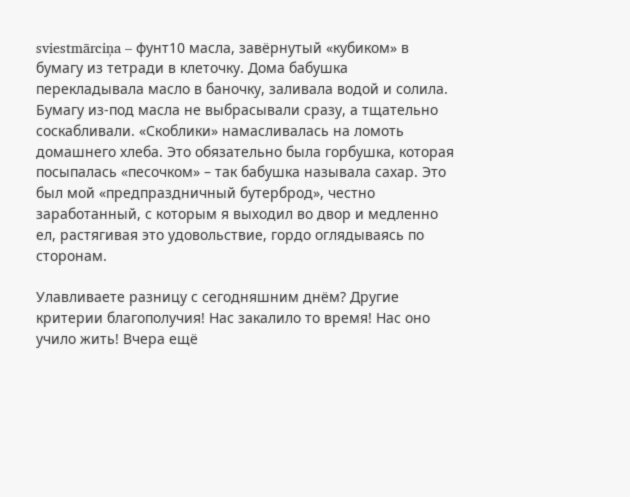sviestmārciņa – фунт10 масла, завёрнутый «кубиком» в бумагу из тетради в клеточку. Дома бабушка перекладывала масло в баночку, заливала водой и солила. Бумагу из-под масла не выбрасывали сразу, а тщательно соскабливали. «Скоблики» намасливалась на ломоть домашнего хлеба. Это обязательно была горбушка, которая посыпалась «песочком» – так бабушка называла сахар. Это был мой «предпраздничный бутерброд», честно заработанный, с которым я выходил во двор и медленно ел, растягивая это удовольствие, гордо оглядываясь по сторонам.

Улавливаете разницу с сегодняшним днём? Другие критерии благополучия! Нас закалило то время! Нас оно учило жить! Вчера ещё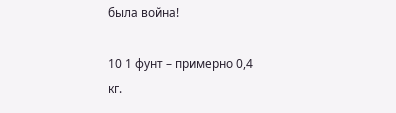была война!

10 1 фунт – примерно 0,4 кг.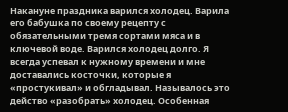Накануне праздника варился холодец. Варила его бабушка по своему рецепту с обязательными тремя сортами мяса и в ключевой воде. Варился холодец долго. Я всегда успевал к нужному времени и мне доставались косточки, которые я «простукивал» и обгладывал. Называлось это действо «разобрать» холодец. Особенная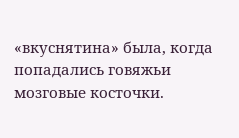«вкуснятина» была, когда попадались говяжьи мозговые косточки.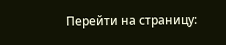Перейти на страницу: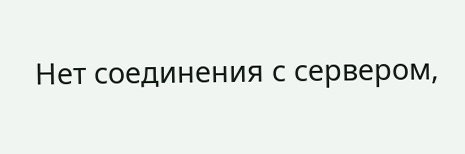Нет соединения с сервером,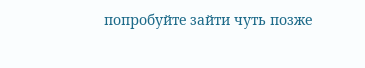попробуйте зайти чуть позже